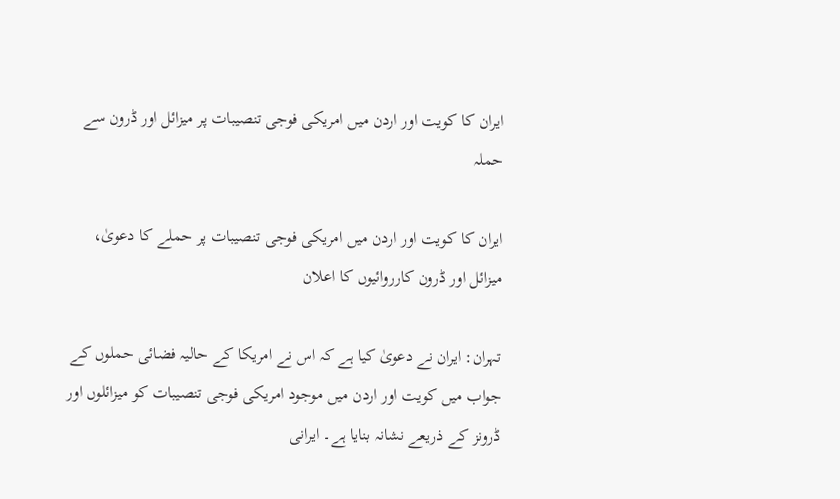ایران کا کویت اور اردن میں امریکی فوجی تنصیبات پر میزائل اور ڈرون سے حملہ

ایران کا کویت اور اردن میں امریکی فوجی تنصیبات پر حملے کا دعویٰ، میزائل اور ڈرون کارروائیوں کا اعلان

تہران: ایران نے دعویٰ کیا ہے کہ اس نے امریکا کے حالیہ فضائی حملوں کے جواب میں کویت اور اردن میں موجود امریکی فوجی تنصیبات کو میزائلوں اور ڈرونز کے ذریعے نشانہ بنایا ہے۔ ایرانی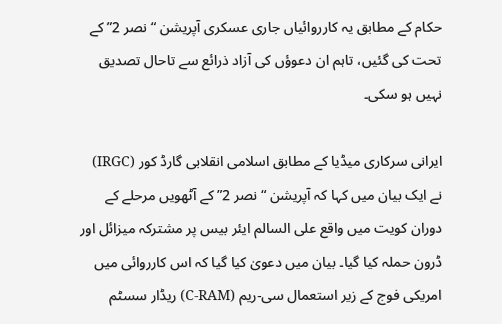حکام کے مطابق یہ کارروائیاں جاری عسکری آپریشن “نصر 2” کے تحت کی گئیں، تاہم ان دعوؤں کی آزاد ذرائع سے تاحال تصدیق نہیں ہو سکی۔

ایرانی سرکاری میڈیا کے مطابق اسلامی انقلابی گارڈ کور (IRGC) نے ایک بیان میں کہا کہ آپریشن “نصر 2” کے آٹھویں مرحلے کے دوران کویت میں واقع علی السالم ایئر بیس پر مشترکہ میزائل اور ڈرون حملہ کیا گیا۔ بیان میں دعویٰ کیا گیا کہ اس کارروائی میں امریکی فوج کے زیر استعمال سی-ریم (C-RAM) ریڈار سسٹم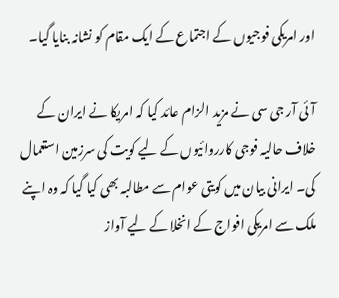اور امریکی فوجیوں کے اجتماع کے ایک مقام کو نشانہ بنایا گیا۔

آئی آر جی سی نے مزید الزام عائد کیا کہ امریکا نے ایران کے خلاف حالیہ فوجی کارروائیوں کے لیے کویت کی سرزمین استعمال کی۔ ایرانی بیان میں کویتی عوام سے مطالبہ بھی کیا گیا کہ وہ اپنے ملک سے امریکی افواج کے انخلا کے لیے آواز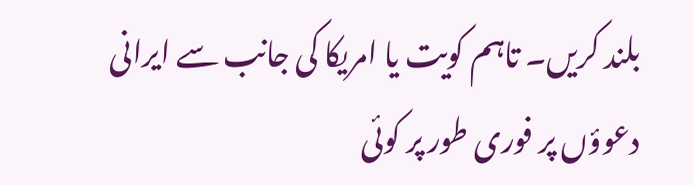بلند کریں۔ تاہم کویت یا امریکا کی جانب سے ایرانی دعوؤں پر فوری طور پر کوئی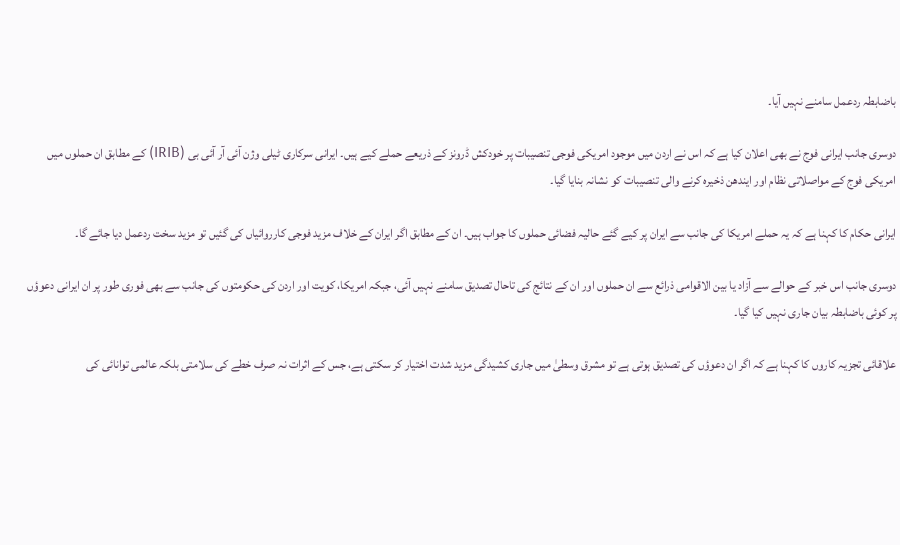باضابطہ ردعمل سامنے نہیں آیا۔

دوسری جانب ایرانی فوج نے بھی اعلان کیا ہے کہ اس نے اردن میں موجود امریکی فوجی تنصیبات پر خودکش ڈرونز کے ذریعے حملے کیے ہیں۔ ایرانی سرکاری ٹیلی وژن آئی آر آئی بی (IRIB) کے مطابق ان حملوں میں امریکی فوج کے مواصلاتی نظام اور ایندھن ذخیرہ کرنے والی تنصیبات کو نشانہ بنایا گیا۔

ایرانی حکام کا کہنا ہے کہ یہ حملے امریکا کی جانب سے ایران پر کیے گئے حالیہ فضائی حملوں کا جواب ہیں۔ ان کے مطابق اگر ایران کے خلاف مزید فوجی کارروائیاں کی گئیں تو مزید سخت ردعمل دیا جائے گا۔

دوسری جانب اس خبر کے حوالے سے آزاد یا بین الاقوامی ذرائع سے ان حملوں اور ان کے نتائج کی تاحال تصدیق سامنے نہیں آئی، جبکہ امریکا، کویت اور اردن کی حکومتوں کی جانب سے بھی فوری طور پر ان ایرانی دعوؤں پر کوئی باضابطہ بیان جاری نہیں کیا گیا۔

علاقائی تجزیہ کاروں کا کہنا ہے کہ اگر ان دعوؤں کی تصدیق ہوتی ہے تو مشرق وسطیٰ میں جاری کشیدگی مزید شدت اختیار کر سکتی ہے، جس کے اثرات نہ صرف خطے کی سلامتی بلکہ عالمی توانائی کی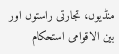منڈیوں، تجارتی راستوں اور بین الاقوامی استحکام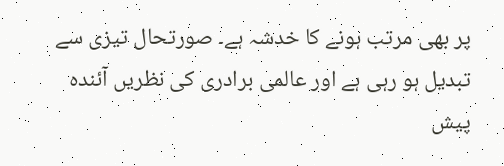پر بھی مرتب ہونے کا خدشہ ہے۔ صورتحال تیزی سے تبدیل ہو رہی ہے اور عالمی برادری کی نظریں آئندہ پیش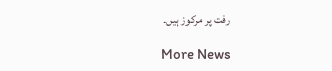رفت پر مرکوز ہیں۔

More News